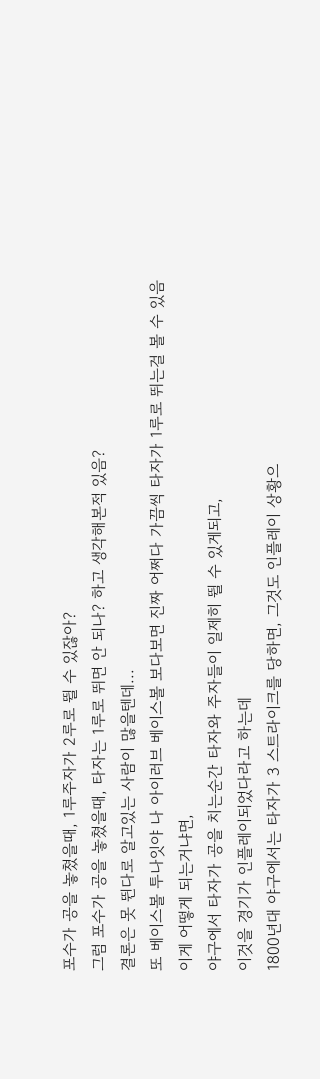포수가 공을 놓쳤을때, 1루주자가 2루로 뛸 수 있잖아?
그럼 포수가 공을 놓쳤을때, 타자는 1루로 뛰면 안 되나? 하고 생각해본적 있음?
결론은 못 뛴다로 알고있는 사람이 많을텐데...
또 베이스볼 투나잇야 나 아이러브 베이스볼 보다보면 진짜 어쩌다 가끔씩 타자가 1루로 뛰는걸 볼 수 있음
이게 어떻게 되는거냐면,
야구에서 타자가 공을 치는순간 타자와 주자들이 일제히 뛸 수 있게되고,
이것을 경기가 인플레이되었다라고 하는데
1800년대 야구에서는 타자가 3 스트라이크를 당하면, 그것도 인플레이 상황으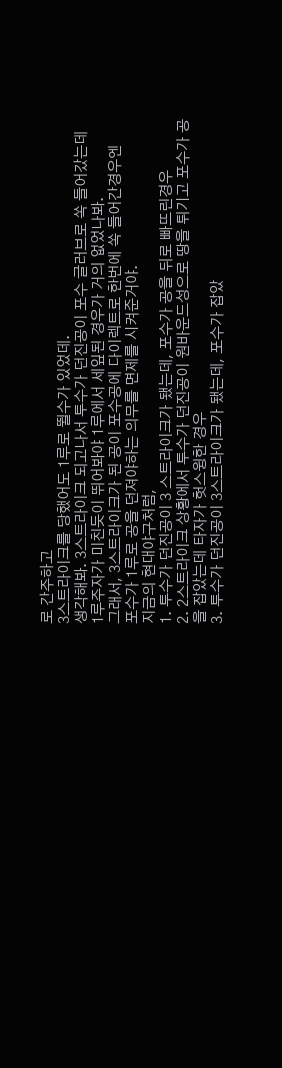로 간주하고
3스트라이크를 당했어도 1루로 뛸수가 있었데.
생각해봐. 3스트라이크 되고나서 투수가 던진공이 포수 글러브로 쏙 들어갔는데
1루주자가 미친듯이 뛰어봐야 1루에서 세잎된 경우가 거의 없었나봐.
그래서, 3스트라이크가 된 공이 포수공에 다이렉트로 한번에 쏙 들어간경우엔
포수가 1루로 공을 던져야하는 의무를 면제를 시켜준거야.
지금의 현대야구처럼,
1. 투수가 던진공이 3 스트라이크가 됐는데, 포수가 공을 뒤로 빠뜨린경우
2. 2스트라이크 상황에서 투수가 던진공이 원바운드성으로 땅을 튀기고 포수가 공을 잡았는데 타자가 헛스윙한 경우
3. 투수가 던진공이 3스트라이크가 됐는데, 포수가 잡았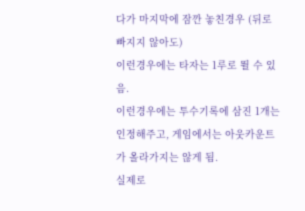다가 마지막에 잠깐 놓친경우 (뒤로 빠지지 않아도)
이런경우에는 타자는 1루로 뛸 수 있음.
이런경우에는 투수기록에 삼진 1개는 인정해주고, 게임에서는 아웃카운트가 올라가지는 않게 됨.
실제로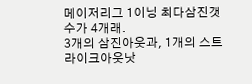메이저리그 1이닝 최다삼진갯수가 4개래.
3개의 삼진아웃과, 1개의 스트라이크아웃낫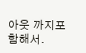아웃 까지포함해서.